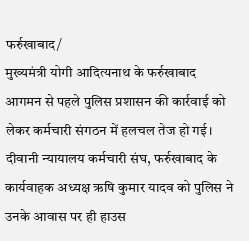फर्रुखाबाद/
मुख्यमंत्री योगी आदित्यनाथ के फर्रुखाबाद आगमन से पहले पुलिस प्रशासन की कार्रवाई को लेकर कर्मचारी संगठन में हलचल तेज हो गई। दीवानी न्यायालय कर्मचारी संघ, फर्रुखाबाद के कार्यवाहक अध्यक्ष ऋषि कुमार यादव को पुलिस ने उनके आवास पर ही हाउस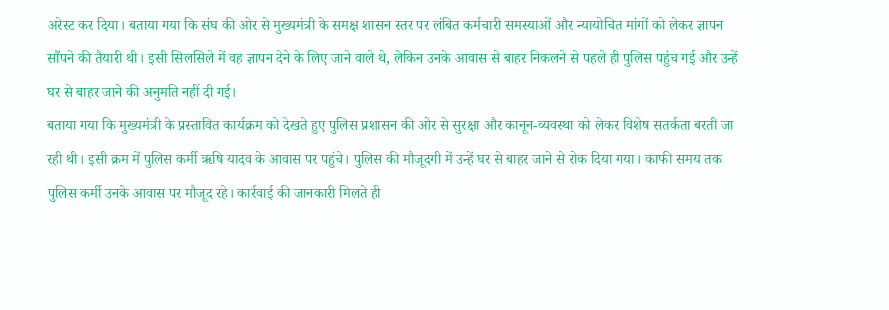अरेस्ट कर दिया। बताया गया कि संघ की ओर से मुख्यमंत्री के समक्ष शासन स्तर पर लंबित कर्मचारी समस्याओं और न्यायोचित मांगों को लेकर ज्ञापन सौंपने की तैयारी थी। इसी सिलसिले में वह ज्ञापन देने के लिए जाने वाले थे, लेकिन उनके आवास से बाहर निकलने से पहले ही पुलिस पहुंच गई और उन्हें घर से बाहर जाने की अनुमति नहीं दी गई।
बताया गया कि मुख्यमंत्री के प्रस्तावित कार्यक्रम को देखते हुए पुलिस प्रशासन की ओर से सुरक्षा और कानून-व्यवस्था को लेकर विशेष सतर्कता बरती जा रही थी। इसी क्रम में पुलिस कर्मी ऋषि यादव के आवास पर पहुंचे। पुलिस की मौजूदगी में उन्हें घर से बाहर जाने से रोक दिया गया। काफी समय तक पुलिस कर्मी उनके आवास पर मौजूद रहे। कार्रवाई की जानकारी मिलते ही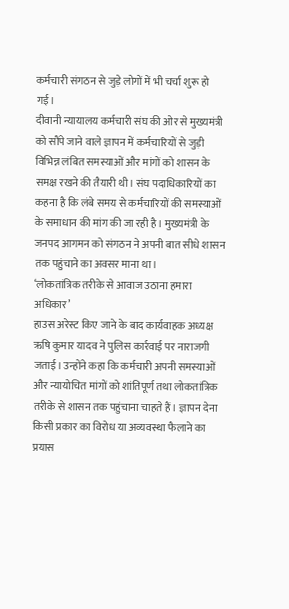कर्मचारी संगठन से जुड़े लोगों में भी चर्चा शुरू हो गई।
दीवानी न्यायालय कर्मचारी संघ की ओर से मुख्यमंत्री को सौंपे जाने वाले ज्ञापन में कर्मचारियों से जुड़ी विभिन्न लंबित समस्याओं और मांगों को शासन के समक्ष रखने की तैयारी थी। संघ पदाधिकारियों का कहना है कि लंबे समय से कर्मचारियों की समस्याओं के समाधान की मांग की जा रही है। मुख्यमंत्री के जनपद आगमन को संगठन ने अपनी बात सीधे शासन तक पहुंचाने का अवसर माना था।
‘लोकतांत्रिक तरीके से आवाज उठाना हमारा अधिकार’
हाउस अरेस्ट किए जाने के बाद कार्यवाहक अध्यक्ष ऋषि कुमार यादव ने पुलिस कार्रवाई पर नाराजगी जताई। उन्होंने कहा कि कर्मचारी अपनी समस्याओं और न्यायोचित मांगों को शांतिपूर्ण तथा लोकतांत्रिक तरीके से शासन तक पहुंचाना चाहते हैं। ज्ञापन देना किसी प्रकार का विरोध या अव्यवस्था फैलाने का प्रयास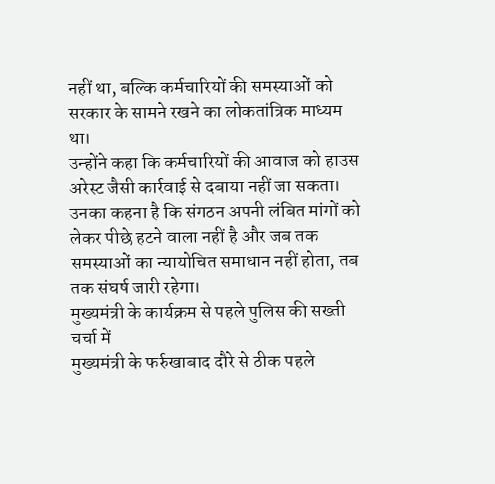नहीं था, बल्कि कर्मचारियों की समस्याओं को सरकार के सामने रखने का लोकतांत्रिक माध्यम था।
उन्होंने कहा कि कर्मचारियों की आवाज को हाउस अरेस्ट जैसी कार्रवाई से दबाया नहीं जा सकता। उनका कहना है कि संगठन अपनी लंबित मांगों को लेकर पीछे हटने वाला नहीं है और जब तक समस्याओं का न्यायोचित समाधान नहीं होता, तब तक संघर्ष जारी रहेगा।
मुख्यमंत्री के कार्यक्रम से पहले पुलिस की सख्ती चर्चा में
मुख्यमंत्री के फर्रुखाबाद दौरे से ठीक पहले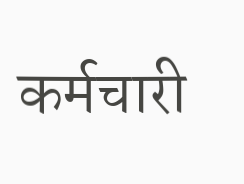कर्मचारी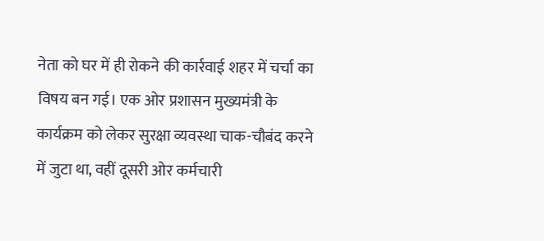नेता को घर में ही रोकने की कार्रवाई शहर में चर्चा का विषय बन गई। एक ओर प्रशासन मुख्यमंत्री के कार्यक्रम को लेकर सुरक्षा व्यवस्था चाक-चौबंद करने में जुटा था, वहीं दूसरी ओर कर्मचारी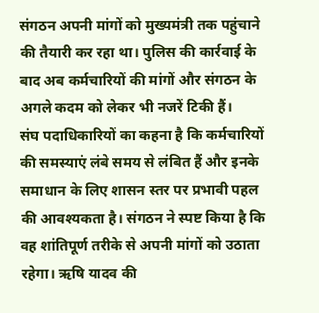संगठन अपनी मांगों को मुख्यमंत्री तक पहुंचाने की तैयारी कर रहा था। पुलिस की कार्रवाई के बाद अब कर्मचारियों की मांगों और संगठन के अगले कदम को लेकर भी नजरें टिकी हैं।
संघ पदाधिकारियों का कहना है कि कर्मचारियों की समस्याएं लंबे समय से लंबित हैं और इनके समाधान के लिए शासन स्तर पर प्रभावी पहल की आवश्यकता है। संगठन ने स्पष्ट किया है कि वह शांतिपूर्ण तरीके से अपनी मांगों को उठाता रहेगा। ऋषि यादव की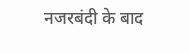नजरबंदी के बाद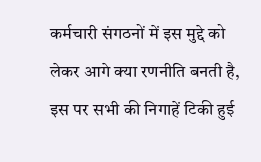कर्मचारी संगठनों में इस मुद्दे को लेकर आगे क्या रणनीति बनती है, इस पर सभी की निगाहें टिकी हुई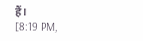हैं।
[8:19 PM,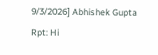9/3/2026] Abhishek Gupta Rpt: Hi